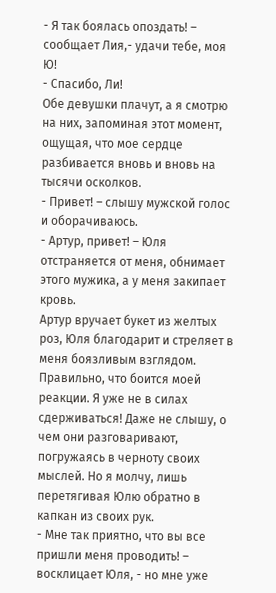- Я так боялась опоздать! – сообщает Лия,- удачи тебе, моя Ю!
- Спасибо, Ли!
Обе девушки плачут, а я смотрю на них, запоминая этот момент, ощущая, что мое сердце разбивается вновь и вновь на тысячи осколков.
- Привет! – слышу мужской голос и оборачиваюсь.
- Артур, привет! – Юля отстраняется от меня, обнимает этого мужика, а у меня закипает кровь.
Артур вручает букет из желтых роз, Юля благодарит и стреляет в меня боязливым взглядом. Правильно, что боится моей реакции. Я уже не в силах сдерживаться! Даже не слышу, о чем они разговаривают, погружаясь в черноту своих мыслей. Но я молчу, лишь перетягивая Юлю обратно в капкан из своих рук.
- Мне так приятно, что вы все пришли меня проводить! – восклицает Юля, - но мне уже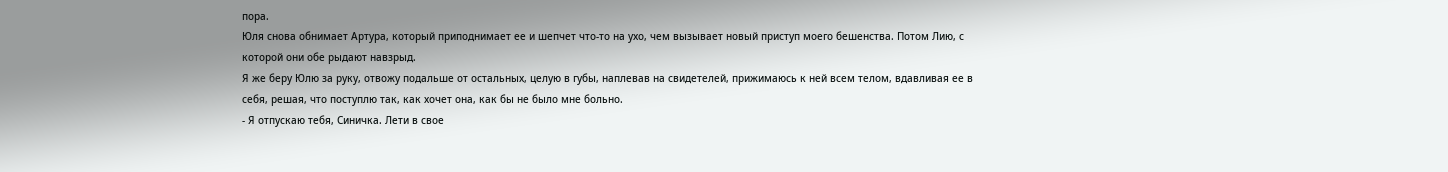пора.
Юля снова обнимает Артура, который приподнимает ее и шепчет что-то на ухо, чем вызывает новый приступ моего бешенства. Потом Лию, с которой они обе рыдают навзрыд.
Я же беру Юлю за руку, отвожу подальше от остальных, целую в губы, наплевав на свидетелей, прижимаюсь к ней всем телом, вдавливая ее в себя, решая, что поступлю так, как хочет она, как бы не было мне больно.
- Я отпускаю тебя, Синичка. Лети в свое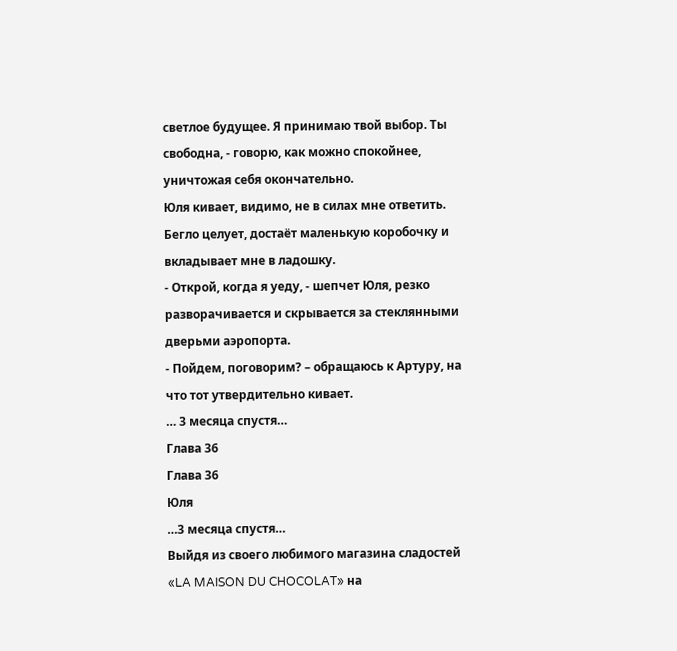светлое будущее. Я принимаю твой выбор. Ты свободна, - говорю, как можно спокойнее, уничтожая себя окончательно.
Юля кивает, видимо, не в силах мне ответить. Бегло целует, достаёт маленькую коробочку и вкладывает мне в ладошку.
- Открой, когда я уеду, - шепчет Юля, резко разворачивается и скрывается за стеклянными дверьми аэропорта.
- Пойдем, поговорим? – обращаюсь к Артуру, на что тот утвердительно кивает.
… 3 месяца спустя…
Глава 36
Глава 36
Юля
…3 месяца спустя…
Выйдя из своего любимого магазина сладостей «LA MAISON DU CHOCOLAT» на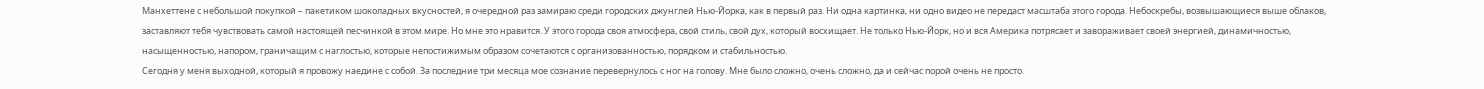Манхеттене с небольшой покупкой – пакетиком шоколадных вкусностей, я очередной раз замираю среди городских джунглей Нью-Йорка, как в первый раз. Ни одна картинка, ни одно видео не передаст масштаба этого города. Небоскребы, возвышающиеся выше облаков, заставляют тебя чувствовать самой настоящей песчинкой в этом мире. Но мне это нравится. У этого города своя атмосфера, свой стиль, свой дух, который восхищает. Не только Нью-Йорк, но и вся Америка потрясает и завораживает своей энергией, динамичностью, насыщенностью, напором, граничащим с наглостью, которые непостижимым образом сочетаются с организованностью, порядком и стабильностью.
Сегодня у меня выходной, который я провожу наедине с собой. За последние три месяца мое сознание перевернулось с ног на голову. Мне было сложно, очень сложно, да и сейчас порой очень не просто.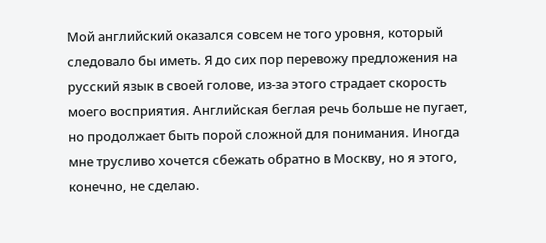Мой английский оказался совсем не того уровня, который следовало бы иметь. Я до сих пор перевожу предложения на русский язык в своей голове, из-за этого страдает скорость моего восприятия. Английская беглая речь больше не пугает, но продолжает быть порой сложной для понимания. Иногда мне трусливо хочется сбежать обратно в Москву, но я этого, конечно, не сделаю.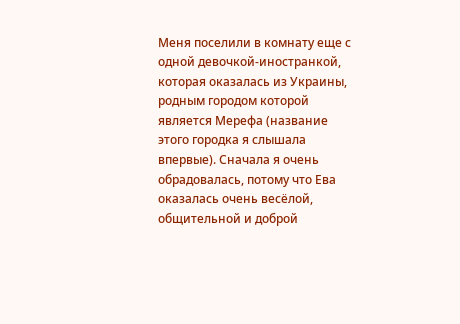Меня поселили в комнату еще с одной девочкой-иностранкой, которая оказалась из Украины, родным городом которой является Мерефа (название этого городка я слышала впервые). Сначала я очень обрадовалась, потому что Ева оказалась очень весёлой, общительной и доброй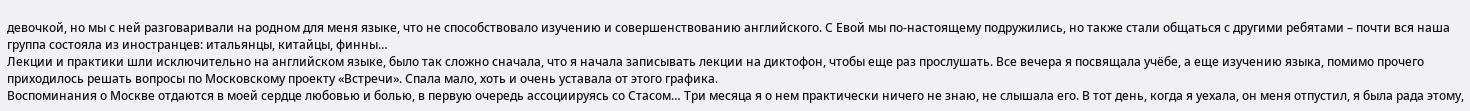девочкой, но мы с ней разговаривали на родном для меня языке, что не способствовало изучению и совершенствованию английского. С Евой мы по-настоящему подружились, но также стали общаться с другими ребятами – почти вся наша группа состояла из иностранцев: итальянцы, китайцы, финны…
Лекции и практики шли исключительно на английском языке, было так сложно сначала, что я начала записывать лекции на диктофон, чтобы еще раз прослушать. Все вечера я посвящала учёбе, а еще изучению языка, помимо прочего приходилось решать вопросы по Московскому проекту «Встречи». Спала мало, хоть и очень уставала от этого графика.
Воспоминания о Москве отдаются в моей сердце любовью и болью, в первую очередь ассоциируясь со Стасом… Три месяца я о нем практически ничего не знаю, не слышала его. В тот день, когда я уехала, он меня отпустил, я была рада этому,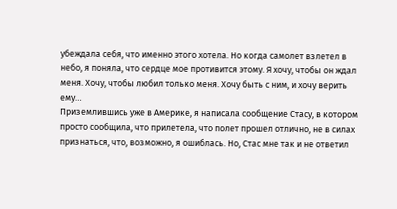убеждала себя, что именно этого хотела. Но когда самолет взлетел в небо, я поняла, что сердце мое противится этому. Я хочу, чтобы он ждал меня. Хочу, чтобы любил только меня. Хочу быть с ним, и хочу верить ему…
Приземлившись уже в Америке, я написала сообщение Стасу, в котором просто сообщила, что прилетела, что полет прошел отлично, не в силах признаться, что, возможно, я ошиблась. Но, Стас мне так и не ответил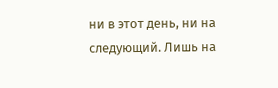ни в этот день, ни на следующий. Лишь на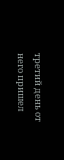третий день от него пришел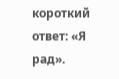короткий ответ: «Я рад».